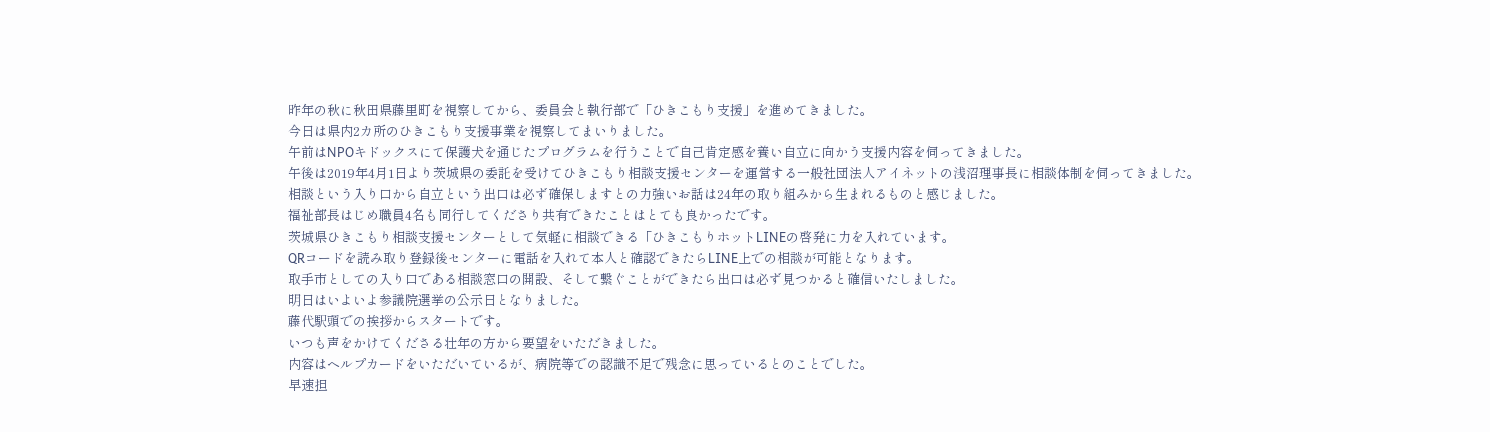昨年の秋に秋田県藤里町を視察してから、委員会と執行部で「ひきこもり支援」を進めてきました。
今日は県内2カ所のひきこもり支援事業を視察してまいりました。
午前はNPOキドックスにて保護犬を通じたプログラムを行うことで自己肯定感を養い自立に向かう支援内容を伺ってきました。
午後は2019年4月1日より茨城県の委託を受けてひきこもり相談支援センターを運営する一般社団法人アイネットの浅沼理事長に相談体制を伺ってきました。
相談という入り口から自立という出口は必ず確保しますとの力強いお話は24年の取り組みから生まれるものと感じました。
福祉部長はじめ職員4名も同行してくださり共有できたことはとても良かったです。
茨城県ひきこもり相談支援センターとして気軽に相談できる「ひきこもりホットLINEの啓発に力を入れています。
QRコードを読み取り登録後センターに電話を入れて本人と確認できたらLINE上での相談が可能となります。
取手市としての入り口である相談窓口の開設、そして繋ぐことができたら出口は必ず見つかると確信いたしました。
明日はいよいよ参議院選挙の公示日となりました。
藤代駅頭での挨拶からスタートです。
いつも声をかけてくださる壮年の方から要望をいただきました。
内容はヘルプカードをいただいているが、病院等での認識不足で残念に思っているとのことでした。
早速担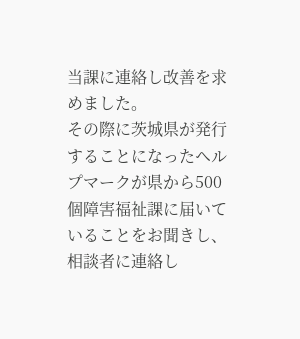当課に連絡し改善を求めました。
その際に茨城県が発行することになったヘルプマークが県から500個障害福祉課に届いていることをお聞きし、相談者に連絡し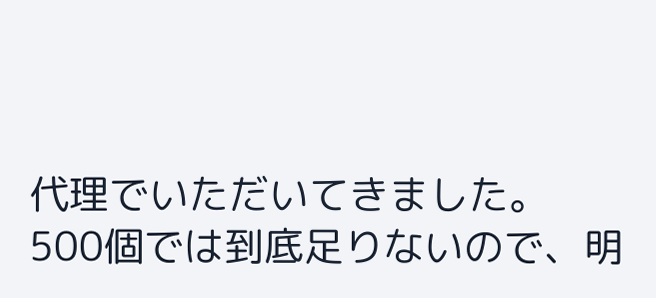代理でいただいてきました。
500個では到底足りないので、明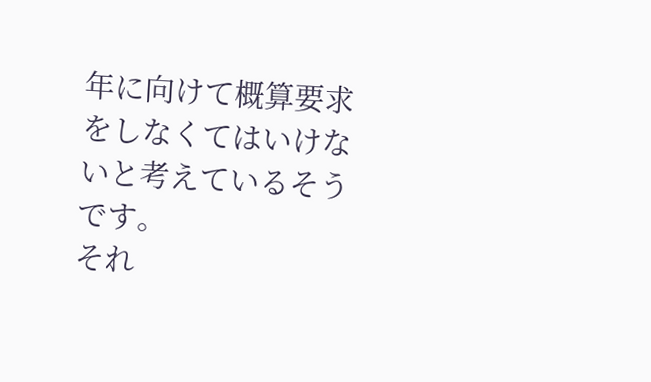年に向けて概算要求をしなくてはいけないと考えているそうです。
それ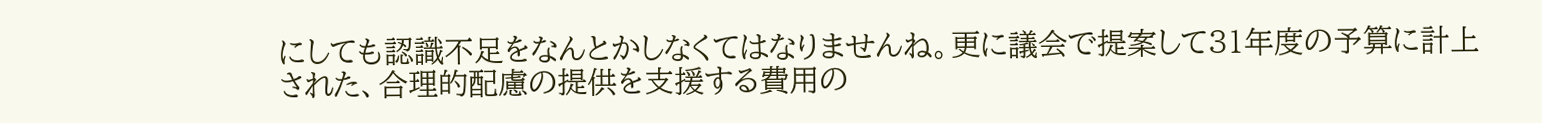にしても認識不足をなんとかしなくてはなりませんね。更に議会で提案して31年度の予算に計上された、合理的配慮の提供を支援する費用の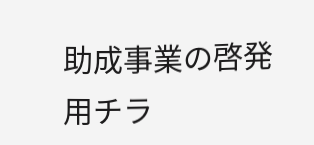助成事業の啓発用チラ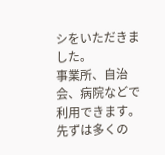シをいただきました。
事業所、自治会、病院などで利用できます。先ずは多くの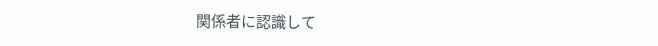関係者に認識して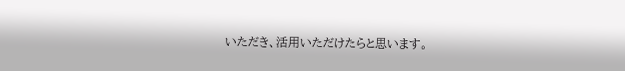いただき、活用いただけたらと思います。